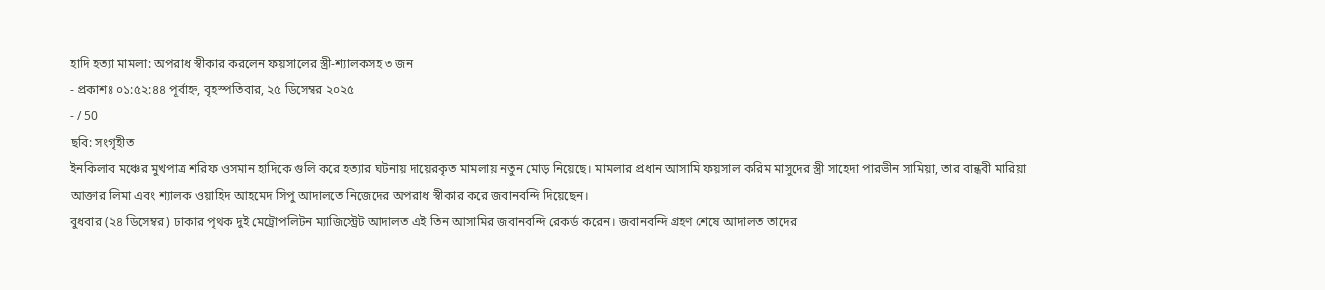হাদি হত্যা মামলা: অপরাধ স্বীকার করলেন ফয়সালের স্ত্রী-শ্যালকসহ ৩ জন
- প্রকাশঃ ০১:৫২:৪৪ পূর্বাহ্ন, বৃহস্পতিবার, ২৫ ডিসেম্বর ২০২৫
- / 50
ছবি: সংগৃহীত
ইনকিলাব মঞ্চের মুখপাত্র শরিফ ওসমান হাদিকে গুলি করে হত্যার ঘটনায় দায়েরকৃত মামলায় নতুন মোড় নিয়েছে। মামলার প্রধান আসামি ফয়সাল করিম মাসুদের স্ত্রী সাহেদা পারভীন সামিয়া, তার বান্ধবী মারিয়া আক্তার লিমা এবং শ্যালক ওয়াহিদ আহমেদ সিপু আদালতে নিজেদের অপরাধ স্বীকার করে জবানবন্দি দিয়েছেন।
বুধবার (২৪ ডিসেম্বর) ঢাকার পৃথক দুই মেট্রোপলিটন ম্যাজিস্ট্রেট আদালত এই তিন আসামির জবানবন্দি রেকর্ড করেন। জবানবন্দি গ্রহণ শেষে আদালত তাদের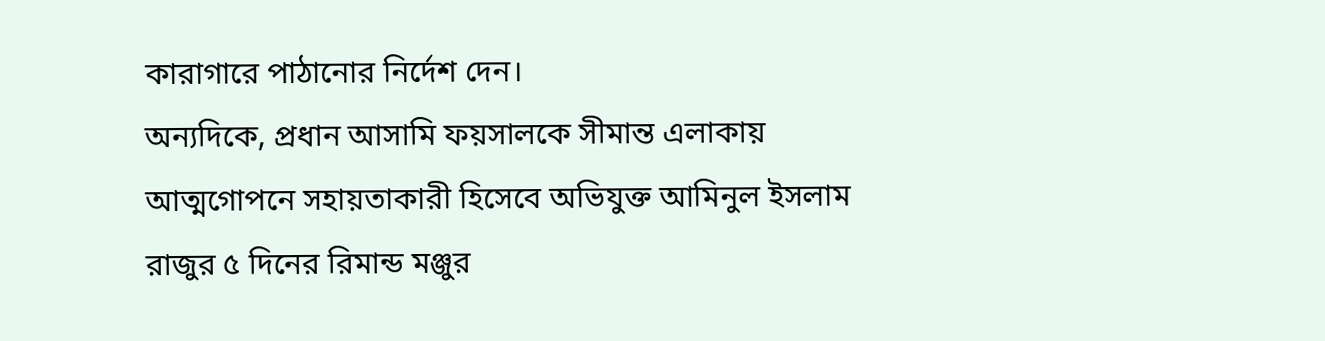কারাগারে পাঠানোর নির্দেশ দেন।
অন্যদিকে, প্রধান আসামি ফয়সালকে সীমান্ত এলাকায় আত্মগোপনে সহায়তাকারী হিসেবে অভিযুক্ত আমিনুল ইসলাম রাজুর ৫ দিনের রিমান্ড মঞ্জুর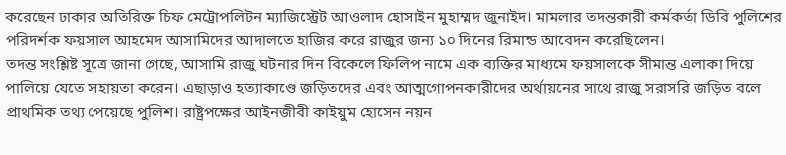করেছেন ঢাকার অতিরিক্ত চিফ মেট্রোপলিটন ম্যাজিস্ট্রেট আওলাদ হোসাইন মুহাম্মদ জুনাইদ। মামলার তদন্তকারী কর্মকর্তা ডিবি পুলিশের পরিদর্শক ফয়সাল আহমেদ আসামিদের আদালতে হাজির করে রাজুর জন্য ১০ দিনের রিমান্ড আবেদন করেছিলেন।
তদন্ত সংশ্লিষ্ট সূত্রে জানা গেছে, আসামি রাজু ঘটনার দিন বিকেলে ফিলিপ নামে এক ব্যক্তির মাধ্যমে ফয়সালকে সীমান্ত এলাকা দিয়ে পালিয়ে যেতে সহায়তা করেন। এছাড়াও হত্যাকাণ্ডে জড়িতদের এবং আত্মগোপনকারীদের অর্থায়নের সাথে রাজু সরাসরি জড়িত বলে প্রাথমিক তথ্য পেয়েছে পুলিশ। রাষ্ট্রপক্ষের আইনজীবী কাইয়ুম হোসেন নয়ন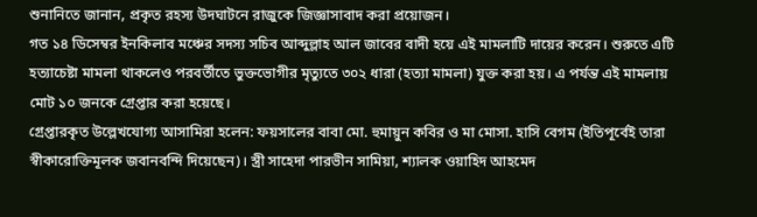শুনানিতে জানান, প্রকৃত রহস্য উদঘাটনে রাজুকে জিজ্ঞাসাবাদ করা প্রয়োজন।
গত ১৪ ডিসেম্বর ইনকিলাব মঞ্চের সদস্য সচিব আব্দুল্লাহ আল জাবের বাদী হয়ে এই মামলাটি দায়ের করেন। শুরুতে এটি হত্যাচেষ্টা মামলা থাকলেও পরবর্তীতে ভুক্তভোগীর মৃত্যুতে ৩০২ ধারা (হত্যা মামলা) যুক্ত করা হয়। এ পর্যন্ত এই মামলায় মোট ১০ জনকে গ্রেপ্তার করা হয়েছে।
গ্রেপ্তারকৃত উল্লেখযোগ্য আসামিরা হলেন: ফয়সালের বাবা মো. হুমায়ুন কবির ও মা মোসা. হাসি বেগম (ইতিপূর্বেই তারা স্বীকারোক্তিমূলক জবানবন্দি দিয়েছেন)। স্ত্রী সাহেদা পারভীন সামিয়া, শ্যালক ওয়াহিদ আহমেদ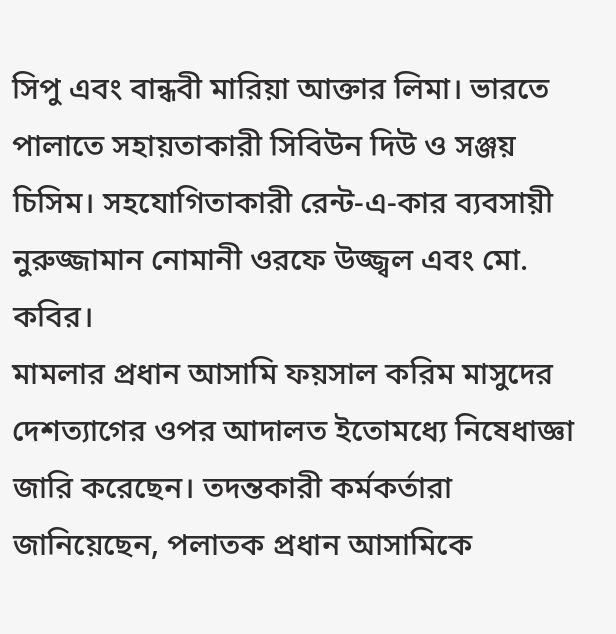সিপু এবং বান্ধবী মারিয়া আক্তার লিমা। ভারতে পালাতে সহায়তাকারী সিবিউন দিউ ও সঞ্জয় চিসিম। সহযোগিতাকারী রেন্ট-এ-কার ব্যবসায়ী নুরুজ্জামান নোমানী ওরফে উজ্জ্বল এবং মো. কবির।
মামলার প্রধান আসামি ফয়সাল করিম মাসুদের দেশত্যাগের ওপর আদালত ইতোমধ্যে নিষেধাজ্ঞা জারি করেছেন। তদন্তকারী কর্মকর্তারা জানিয়েছেন, পলাতক প্রধান আসামিকে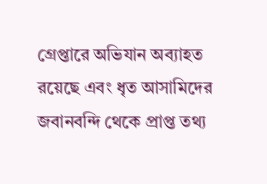গ্রেপ্তারে অভিযান অব্যাহত রয়েছে এবং ধৃত আসামিদের জবানবন্দি থেকে প্রাপ্ত তথ্য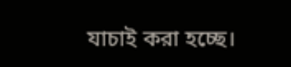যাচাই করা হচ্ছে।